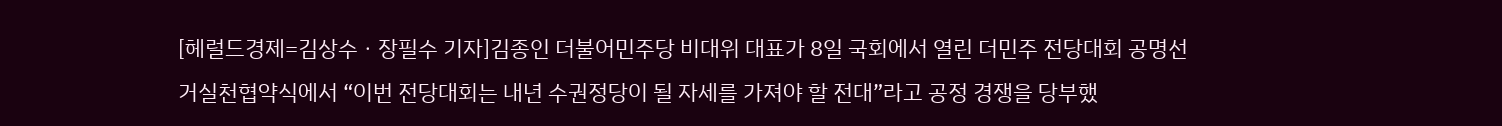[헤럴드경제=김상수ㆍ장필수 기자]김종인 더불어민주당 비대위 대표가 8일 국회에서 열린 더민주 전당대회 공명선거실천협약식에서 “이번 전당대회는 내년 수권정당이 될 자세를 가져야 할 전대”라고 공정 경쟁을 당부했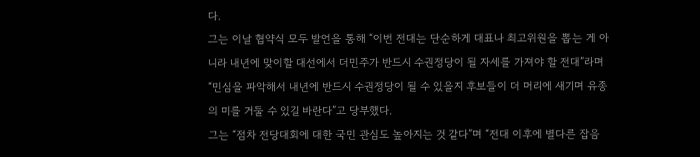다.
그는 이날 협약식 모두 발언을 통해 “이번 전대는 단순하게 대표나 최고위원을 뽑는 게 아니라 내년에 맞이할 대선에서 더민주가 반드시 수권정당이 될 자세를 가져야 할 전대”라며 “민심을 파악해서 내년에 반드시 수권정당이 될 수 있을지 후보들이 더 머리에 새기며 유종의 미를 거둘 수 있길 바란다”고 당부했다.
그는 “점차 전당대회에 대한 국민 관심도 높아지는 것 같다”며 “전대 이후에 별다른 잡음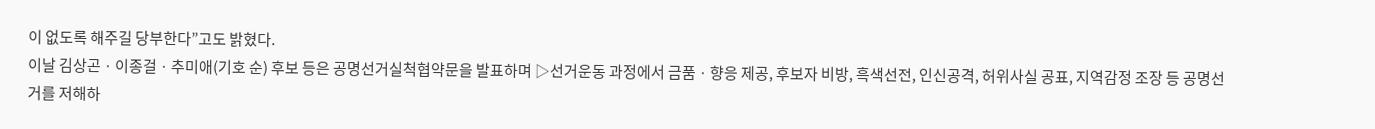이 없도록 해주길 당부한다”고도 밝혔다.
이날 김상곤ㆍ이종걸ㆍ추미애(기호 순) 후보 등은 공명선거실척협약문을 발표하며 ▷선거운동 과정에서 금품ㆍ향응 제공, 후보자 비방, 흑색선전, 인신공격, 허위사실 공표, 지역감정 조장 등 공명선거를 저해하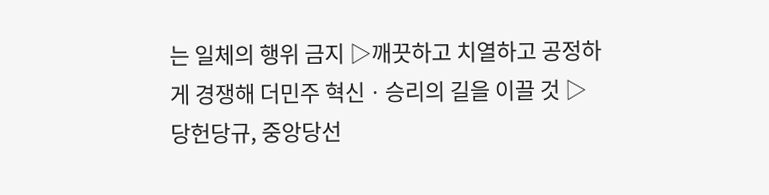는 일체의 행위 금지 ▷깨끗하고 치열하고 공정하게 경쟁해 더민주 혁신ㆍ승리의 길을 이끌 것 ▷당헌당규, 중앙당선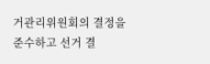거관리위원회의 결정을 준수하고 선거 결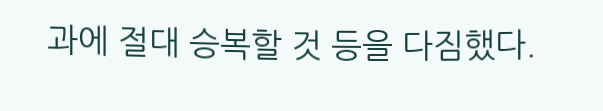과에 절대 승복할 것 등을 다짐했다.